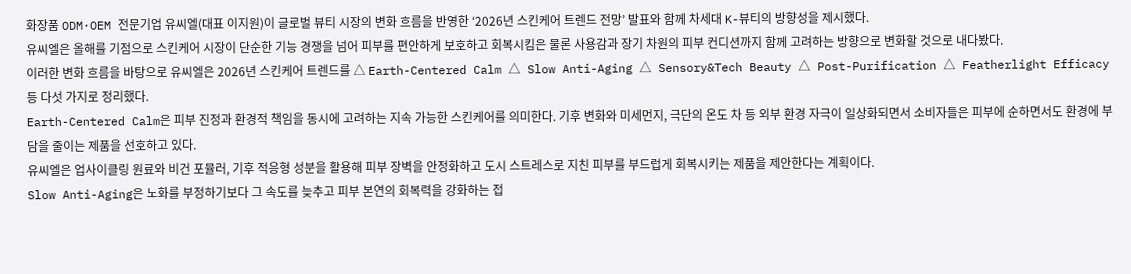화장품 ODM·OEM 전문기업 유씨엘(대표 이지원)이 글로벌 뷰티 시장의 변화 흐름을 반영한 ‘2026년 스킨케어 트렌드 전망’ 발표와 함께 차세대 K-뷰티의 방향성을 제시했다.
유씨엘은 올해를 기점으로 스킨케어 시장이 단순한 기능 경쟁을 넘어 피부를 편안하게 보호하고 회복시킴은 물론 사용감과 장기 차원의 피부 컨디션까지 함께 고려하는 방향으로 변화할 것으로 내다봤다.
이러한 변화 흐름을 바탕으로 유씨엘은 2026년 스킨케어 트렌드를 △ Earth-Centered Calm △ Slow Anti-Aging △ Sensory&Tech Beauty △ Post-Purification △ Featherlight Efficacy 등 다섯 가지로 정리했다.
Earth-Centered Calm은 피부 진정과 환경적 책임을 동시에 고려하는 지속 가능한 스킨케어를 의미한다. 기후 변화와 미세먼지, 극단의 온도 차 등 외부 환경 자극이 일상화되면서 소비자들은 피부에 순하면서도 환경에 부담을 줄이는 제품을 선호하고 있다.
유씨엘은 업사이클링 원료와 비건 포뮬러, 기후 적응형 성분을 활용해 피부 장벽을 안정화하고 도시 스트레스로 지친 피부를 부드럽게 회복시키는 제품을 제안한다는 계획이다.
Slow Anti-Aging은 노화를 부정하기보다 그 속도를 늦추고 피부 본연의 회복력을 강화하는 접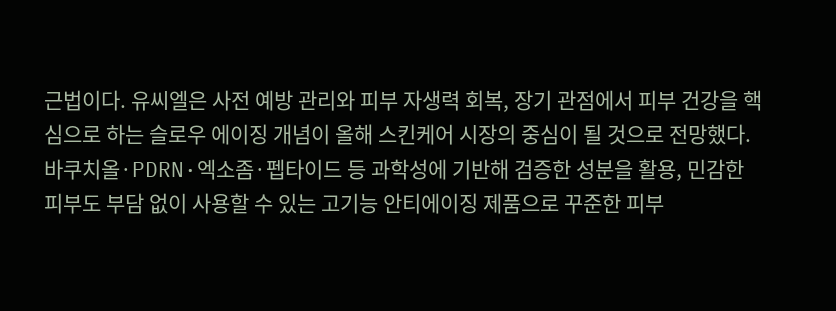근법이다. 유씨엘은 사전 예방 관리와 피부 자생력 회복, 장기 관점에서 피부 건강을 핵심으로 하는 슬로우 에이징 개념이 올해 스킨케어 시장의 중심이 될 것으로 전망했다.
바쿠치올·PDRN·엑소좀·펩타이드 등 과학성에 기반해 검증한 성분을 활용, 민감한 피부도 부담 없이 사용할 수 있는 고기능 안티에이징 제품으로 꾸준한 피부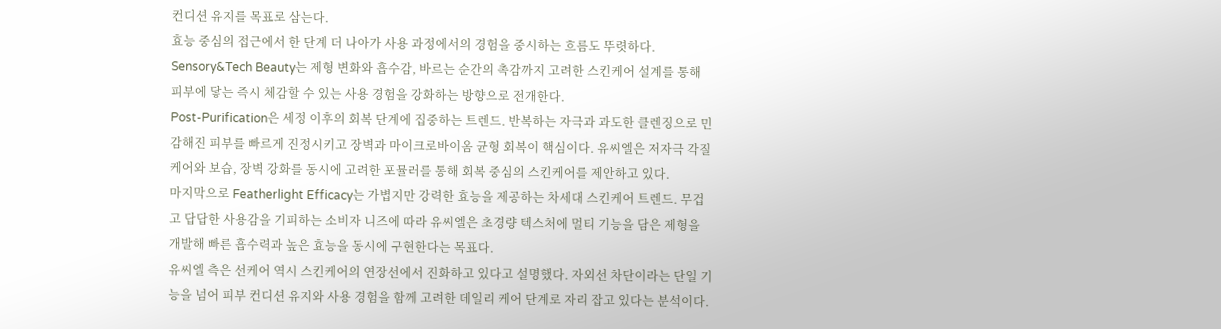컨디션 유지를 목표로 삼는다.
효능 중심의 접근에서 한 단계 더 나아가 사용 과정에서의 경험을 중시하는 흐름도 뚜렷하다. Sensory&Tech Beauty는 제형 변화와 흡수감, 바르는 순간의 촉감까지 고려한 스킨케어 설계를 통해 피부에 닿는 즉시 체감할 수 있는 사용 경험을 강화하는 방향으로 전개한다.
Post-Purification은 세정 이후의 회복 단계에 집중하는 트렌드. 반복하는 자극과 과도한 클렌징으로 민감해진 피부를 빠르게 진정시키고 장벽과 마이크로바이옴 균형 회복이 핵심이다. 유씨엘은 저자극 각질 케어와 보습, 장벽 강화를 동시에 고려한 포뮬러를 통해 회복 중심의 스킨케어를 제안하고 있다.
마지막으로 Featherlight Efficacy는 가볍지만 강력한 효능을 제공하는 차세대 스킨케어 트렌드. 무겁고 답답한 사용감을 기피하는 소비자 니즈에 따라 유씨엘은 초경량 텍스처에 멀티 기능을 담은 제형을 개발해 빠른 흡수력과 높은 효능을 동시에 구현한다는 목표다.
유씨엘 측은 선케어 역시 스킨케어의 연장선에서 진화하고 있다고 설명했다. 자외선 차단이라는 단일 기능을 넘어 피부 컨디션 유지와 사용 경험을 함께 고려한 데일리 케어 단계로 자리 잡고 있다는 분석이다.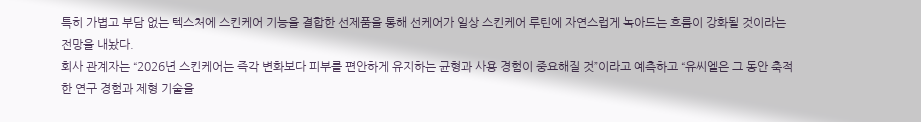특히 가볍고 부담 없는 텍스처에 스킨케어 기능을 결합한 선제품을 통해 선케어가 일상 스킨케어 루틴에 자연스럽게 녹아드는 흐름이 강화될 것이라는 전망을 내놨다.
회사 관계자는 “2026년 스킨케어는 즉각 변화보다 피부를 편안하게 유지하는 균형과 사용 경험이 중요해질 것”이라고 예측하고 “유씨엘은 그 동안 축적한 연구 경험과 제형 기술을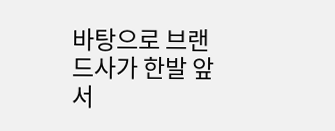바탕으로 브랜드사가 한발 앞서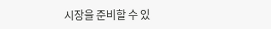시장을 준비할 수 있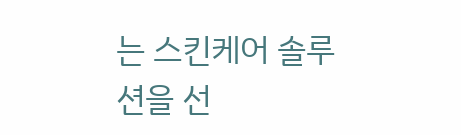는 스킨케어 솔루션을 선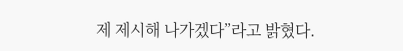제 제시해 나가겠다”라고 밝혔다.